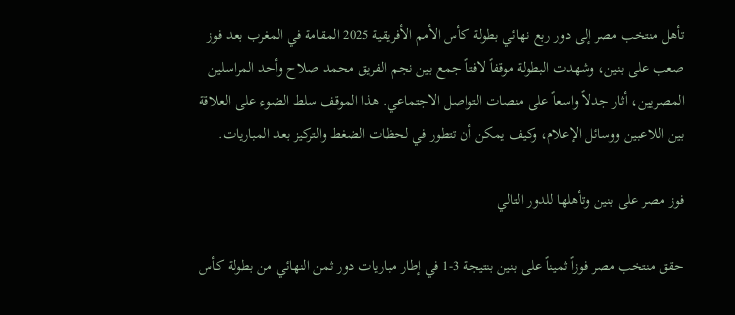تأهل منتخب مصر إلى دور ربع نهائي بطولة كأس الأمم الأفريقية 2025 المقامة في المغرب بعد فوز صعب على بنين، وشهدت البطولة موقفاً لافتاً جمع بين نجم الفريق محمد صلاح وأحد المراسلين المصريين، أثار جدلاً واسعاً على منصات التواصل الاجتماعي. هذا الموقف سلط الضوء على العلاقة بين اللاعبين ووسائل الإعلام، وكيف يمكن أن تتطور في لحظات الضغط والتركيز بعد المباريات.

فوز مصر على بنين وتأهلها للدور التالي

حقق منتخب مصر فوزاً ثميناً على بنين بنتيجة 3-1 في إطار مباريات دور ثمن النهائي من بطولة كأس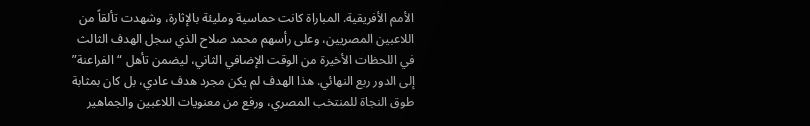الأمم الأفريقية. المباراة كانت حماسية ومليئة بالإثارة، وشهدت تألقاً من اللاعبين المصريين، وعلى رأسهم محمد صلاح الذي سجل الهدف الثالث في اللحظات الأخيرة من الوقت الإضافي الثاني، ليضمن تأهل “الفراعنة” إلى الدور ربع النهائي. هذا الهدف لم يكن مجرد هدف عادي، بل كان بمثابة طوق النجاة للمنتخب المصري، ورفع من معنويات اللاعبين والجماهير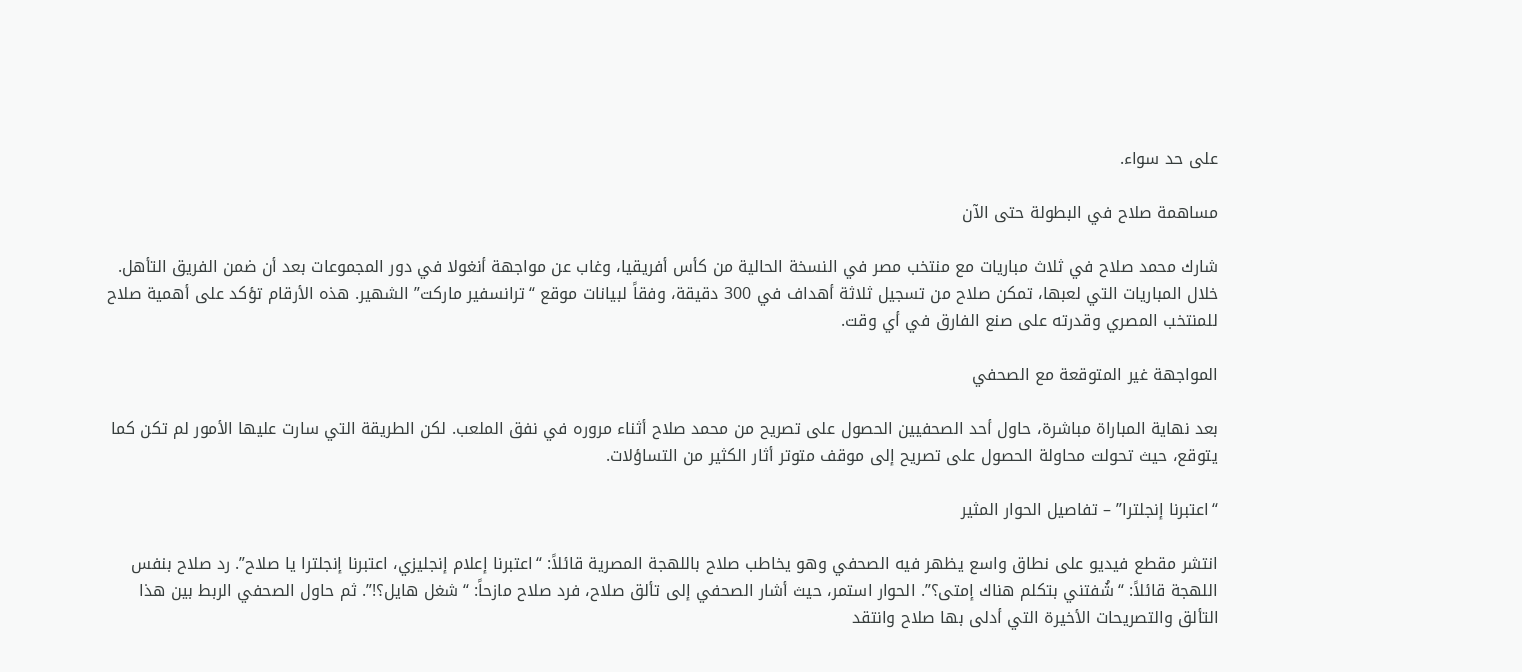على حد سواء.

مساهمة صلاح في البطولة حتى الآن

شارك محمد صلاح في ثلاث مباريات مع منتخب مصر في النسخة الحالية من كأس أفريقيا، وغاب عن مواجهة أنغولا في دور المجموعات بعد أن ضمن الفريق التأهل. خلال المباريات التي لعبها، تمكن صلاح من تسجيل ثلاثة أهداف في 300 دقيقة، وفقاً لبيانات موقع “ترانسفير ماركت” الشهير. هذه الأرقام تؤكد على أهمية صلاح للمنتخب المصري وقدرته على صنع الفارق في أي وقت.

المواجهة غير المتوقعة مع الصحفي

بعد نهاية المباراة مباشرة، حاول أحد الصحفيين الحصول على تصريح من محمد صلاح أثناء مروره في نفق الملعب. لكن الطريقة التي سارت عليها الأمور لم تكن كما يتوقع، حيث تحولت محاولة الحصول على تصريح إلى موقف متوتر أثار الكثير من التساؤلات.

“اعتبرنا إنجلترا” – تفاصيل الحوار المثير

انتشر مقطع فيديو على نطاق واسع يظهر فيه الصحفي وهو يخاطب صلاح باللهجة المصرية قائلاً: “اعتبرنا إعلام إنجليزي، اعتبرنا إنجلترا يا صلاح”. رد صلاح بنفس اللهجة قائلاً: “شُفتني بتكلم هناك إمتى؟”. الحوار استمر، حيث أشار الصحفي إلى تألق صلاح، فرد صلاح مازحاً: “شغل هايل؟!”. ثم حاول الصحفي الربط بين هذا التألق والتصريحات الأخيرة التي أدلى بها صلاح وانتقد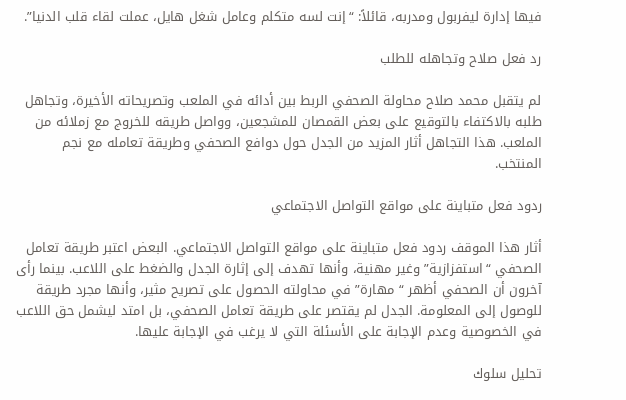فيها إدارة ليفربول ومدربه، قائلاً: “إنت لسه متكلم وعامل شغل هايل، عملت لقاء قلب الدنيا”.

رد فعل صلاح وتجاهله للطلب

لم يتقبل محمد صلاح محاولة الصحفي الربط بين أدائه في الملعب وتصريحاته الأخيرة، وتجاهل طلبه بالاكتفاء بالتوقيع على بعض القمصان للمشجعين، وواصل طريقه للخروج مع زملائه من الملعب. هذا التجاهل أثار المزيد من الجدل حول دوافع الصحفي وطريقة تعامله مع نجم المنتخب.

ردود فعل متباينة على مواقع التواصل الاجتماعي

أثار هذا الموقف ردود فعل متباينة على مواقع التواصل الاجتماعي. البعض اعتبر طريقة تعامل الصحفي “استفزازية” وغير مهنية، وأنها تهدف إلى إثارة الجدل والضغط على اللاعب. بينما رأى آخرون أن الصحفي أظهر “مهارة” في محاولته الحصول على تصريح مثير، وأنها مجرد طريقة للوصول إلى المعلومة. الجدل لم يقتصر على طريقة تعامل الصحفي، بل امتد ليشمل حق اللاعب في الخصوصية وعدم الإجابة على الأسئلة التي لا يرغب في الإجابة عليها.

تحليل سلوك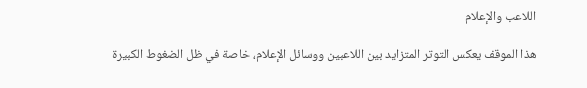اللاعب والإعلام

هذا الموقف يعكس التوتر المتزايد بين اللاعبين ووسائل الإعلام، خاصة في ظل الضغوط الكبيرة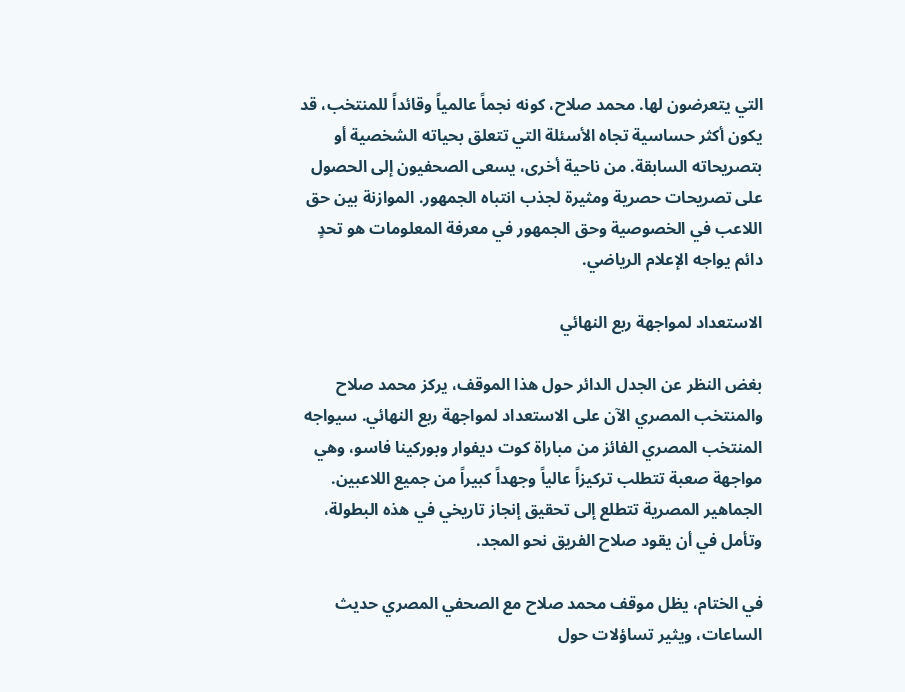التي يتعرضون لها. محمد صلاح، كونه نجماً عالمياً وقائداً للمنتخب، قد يكون أكثر حساسية تجاه الأسئلة التي تتعلق بحياته الشخصية أو بتصريحاته السابقة. من ناحية أخرى، يسعى الصحفيون إلى الحصول على تصريحات حصرية ومثيرة لجذب انتباه الجمهور. الموازنة بين حق اللاعب في الخصوصية وحق الجمهور في معرفة المعلومات هو تحدٍ دائم يواجه الإعلام الرياضي.

الاستعداد لمواجهة ربع النهائي

بغض النظر عن الجدل الدائر حول هذا الموقف، يركز محمد صلاح والمنتخب المصري الآن على الاستعداد لمواجهة ربع النهائي. سيواجه المنتخب المصري الفائز من مباراة كوت ديفوار وبوركينا فاسو، وهي مواجهة صعبة تتطلب تركيزاً عالياً وجهداً كبيراً من جميع اللاعبين. الجماهير المصرية تتطلع إلى تحقيق إنجاز تاريخي في هذه البطولة، وتأمل في أن يقود صلاح الفريق نحو المجد.

في الختام، يظل موقف محمد صلاح مع الصحفي المصري حديث الساعات، ويثير تساؤلات حول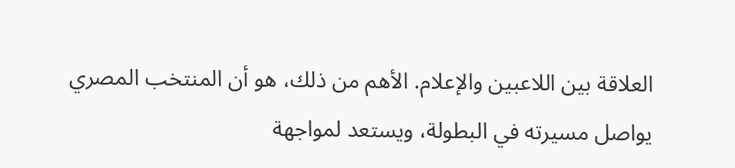العلاقة بين اللاعبين والإعلام. الأهم من ذلك، هو أن المنتخب المصري يواصل مسيرته في البطولة، ويستعد لمواجهة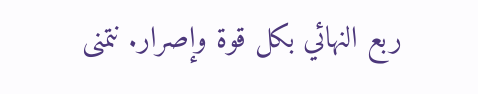ربع النهائي بكل قوة وإصرار. نتمنى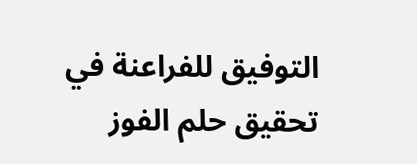التوفيق للفراعنة في تحقيق حلم الفوز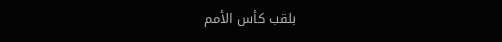بلقب كأس الأمم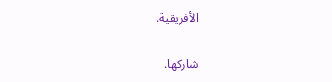الأفريقية.

شاركها.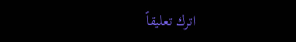اترك تعليقاً